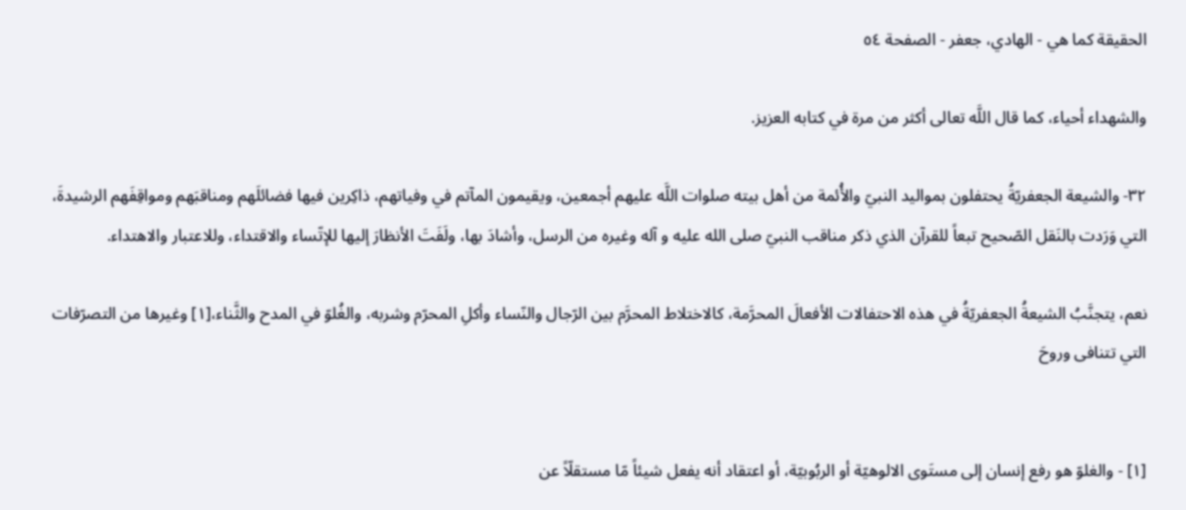الحقيقة كما هي - الهادي، جعفر - الصفحة ٥٤

والشهداء أحياء، كما قال اللَّه تعالى أكثر من مرة في كتابه العزيز.

٣٢- والشيعة الجعفريّةُ يحتفلون بمواليد النبيّ والأُئمة من أهل بيته صلوات اللَّه عليهم أجمعين، ويقيمون المآتم في وفياتهم، ذاكِرين فيها فضائلَهم ومناقبَهم ومواقِفَهم الرشيدةَ، التي وَرَدت بالنَقل الصّحيح تبعاً للقرآن الذي ذكر مناقب النبيّ صلى الله عليه و آله وغيره من الرسل، وأشادَ بها، ولَفَتَ الأنظارَ إليها للإتّساء والاقتداء، وللاعتبار والاهتداء.

نعم، يتجنَّبُ الشيعةُ الجعفريّةُ في هذه الاحتفالات الأفعالَ المحرَّمة، كالاختلاط المحرَّم بين الرّجال والنّساء وأكلِ المحرّم وشربه، والغُلوّ في المدح والثَّناء،[١] وغيرها من التصرّفات التي تتنافى‌ وروحَ‌


[١] - والغلوّ هو رفع إنسان إلى مستَوى الالوهيّة أو الربُوبيّة، أو اعتقاد أنه يفعل شيئاً مّا مستقلّاً عن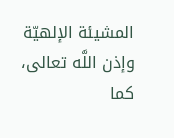المشيئة الإلهيّة وإذن اللَّه تعالى، كما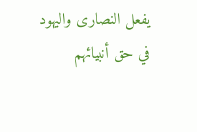يفعل النصارى واليهود في حق أنبيائهم